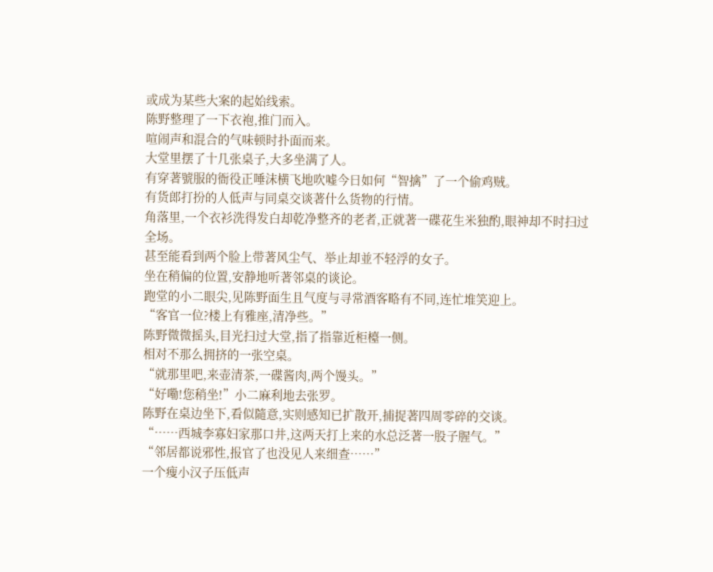或成为某些大案的起始线索。
陈野整理了一下衣袍,推门而入。
喧闹声和混合的气味顿时扑面而来。
大堂里摆了十几张桌子,大多坐满了人。
有穿著號服的衙役正唾沫横飞地吹嘘今日如何“智擒”了一个偷鸡贼。
有货郎打扮的人低声与同桌交谈著什么货物的行情。
角落里,一个衣衫洗得发白却乾净整齐的老者,正就著一碟花生米独酌,眼神却不时扫过全场。
甚至能看到两个脸上带著风尘气、举止却並不轻浮的女子。
坐在稍偏的位置,安静地听著邻桌的谈论。
跑堂的小二眼尖,见陈野面生且气度与寻常酒客略有不同,连忙堆笑迎上。
“客官一位?楼上有雅座,清净些。”
陈野微微摇头,目光扫过大堂,指了指靠近柜檯一侧。
相对不那么拥挤的一张空桌。
“就那里吧,来壶清茶,一碟酱肉,两个馒头。”
“好嘞!您稍坐!”小二麻利地去张罗。
陈野在桌边坐下,看似隨意,实则感知已扩散开,捕捉著四周零碎的交谈。
“……西城李寡妇家那口井,这两天打上来的水总泛著一股子腥气。”
“邻居都说邪性,报官了也没见人来细查……”
一个瘦小汉子压低声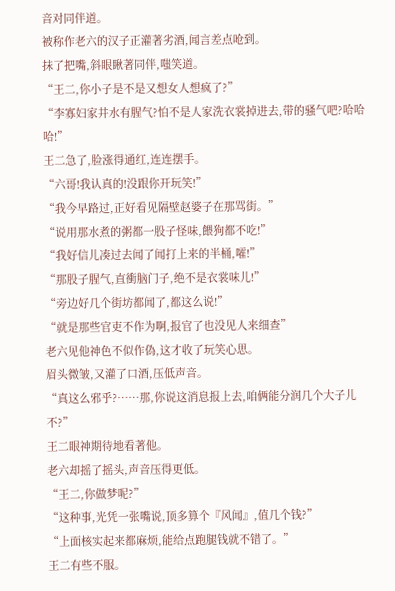音对同伴道。
被称作老六的汉子正灌著劣酒,闻言差点呛到。
抹了把嘴,斜眼瞅著同伴,嗤笑道。
“王二,你小子是不是又想女人想疯了?”
“李寡妇家井水有腥气?怕不是人家洗衣裳掉进去,带的骚气吧?哈哈哈!”
王二急了,脸涨得通红,连连摆手。
“六哥!我认真的!没跟你开玩笑!”
“我今早路过,正好看见隔壁赵婆子在那骂街。”
“说用那水煮的粥都一股子怪味,餵狗都不吃!”
“我好信儿凑过去闻了闻打上来的半桶,嚯!”
“那股子腥气,直衝脑门子,绝不是衣裳味儿!”
“旁边好几个街坊都闻了,都这么说!”
“就是那些官吏不作为啊,报官了也没见人来细查”
老六见他神色不似作偽,这才收了玩笑心思。
眉头微皱,又灌了口酒,压低声音。
“真这么邪乎?……那,你说这消息报上去,咱俩能分润几个大子儿不?”
王二眼神期待地看著他。
老六却摇了摇头,声音压得更低。
“王二,你做梦呢?”
“这种事,光凭一张嘴说,顶多算个『风闻』,值几个钱?”
“上面核实起来都麻烦,能给点跑腿钱就不错了。”
王二有些不服。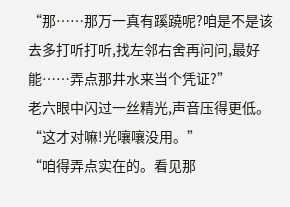“那……那万一真有蹊蹺呢?咱是不是该去多打听打听,找左邻右舍再问问,最好能……弄点那井水来当个凭证?”
老六眼中闪过一丝精光,声音压得更低。
“这才对嘛!光嚷嚷没用。”
“咱得弄点实在的。看见那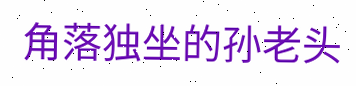角落独坐的孙老头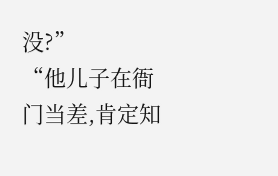没?”
“他儿子在衙门当差,肯定知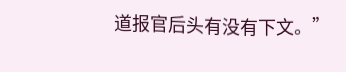道报官后头有没有下文。”